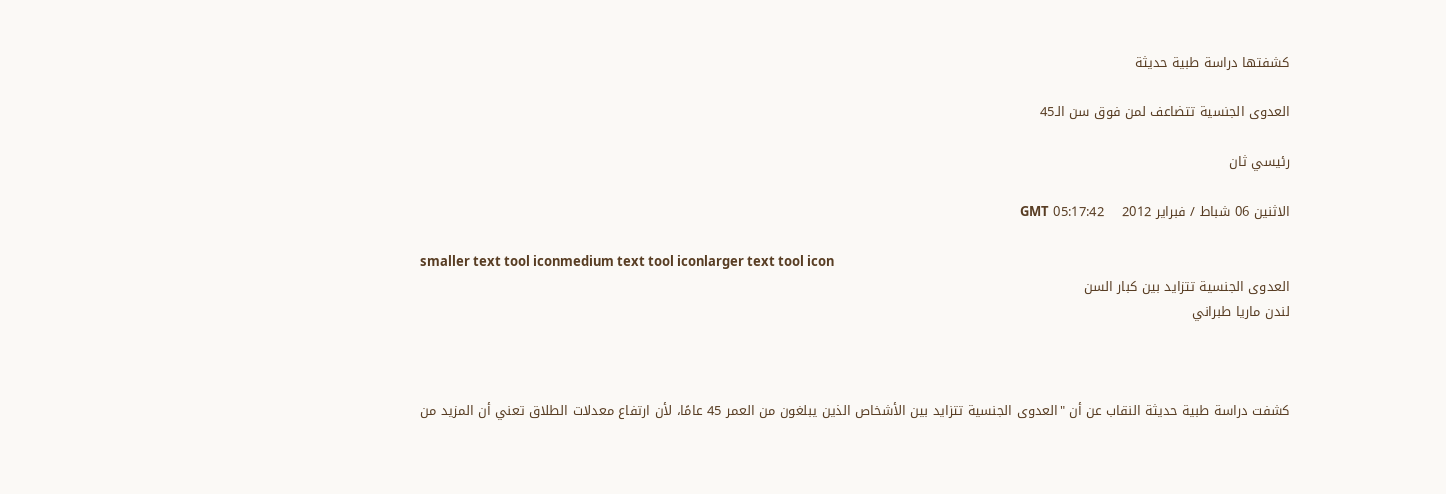كشفتها دراسة طبية حديثة

العدوى الجنسية تتضاعف لمن فوق سن الـ45

رئيسي ثان

الاثنين 06 شباط / فبراير 2012    05:17:42 GMT

smaller text tool iconmedium text tool iconlarger text tool icon
العدوى الجنسية تتزايد بين كبار السن
لندن ماريا طبراني



كشفت دراسة طبية حديثة النقاب عن أن "العدوى الجنسية تتزايد بين الأشخاص الذين يبلغون من العمر 45 عامًا، لأن ارتفاع معدلات الطلاق تعني أن المزيد من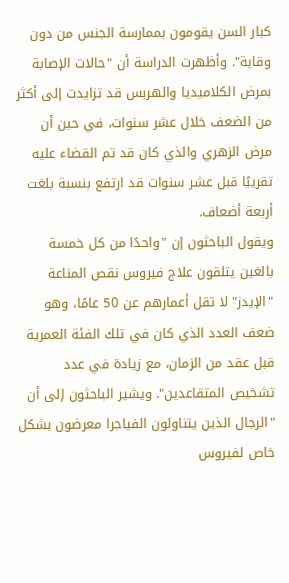كبار السن يقومون بممارسة الجنس من دون وقاية". وأظهرت الدراسة أن "حالات الإصابة بمرض الكلاميديا والهربس قد تزايدت إلى أكثر من الضعف خلال عشر سنوات، في حين أن مرض الزهري والذي كان قد تم القضاء عليه تقريبًا قبل عشر سنوات قد ارتفع بنسبة بلغت أربعة أضعاف.
ويقول الباحثون إن "واحدًا من كل خمسة بالغين يتلقون علاج فيروس نقص المناعة "الإيدز" لا تقل أعمارهم عن 50 عامًا، وهو ضعف العدد الذي كان في تلك الفئة العمرية قبل عقد من الزمان، مع زيادة في عدد تشخيص المتقاعدين". ويشير الباحثون إلى أن "الرجال الذين يتناولون الفياجرا معرضون بشكل خاص لفيروس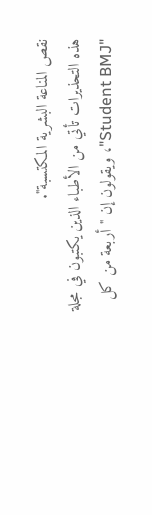نقص المناعة البشرية المكتسبة".
هذه التحذيرات تأتي من الأطباء الذين يكتبون في مجلة "Student BMJ"، ويقولون إن "أربعة من كل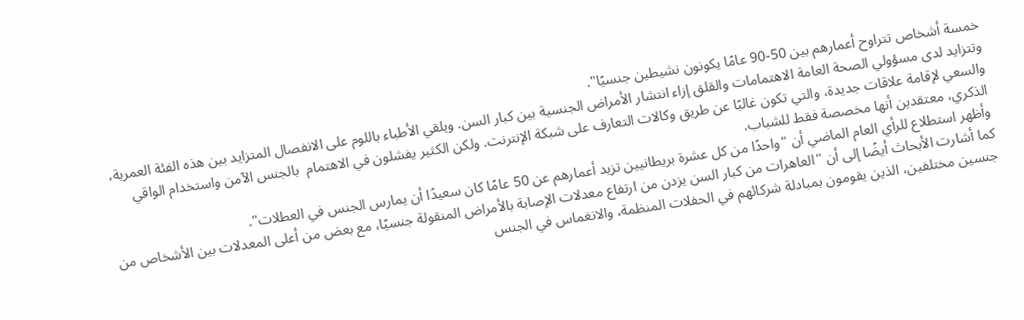خمسة أشخاص تتراوح أعمارهم بين 50-90 عامًا يكونون نشيطين جنسيًا".
وتتزايد لدى مسؤولي الصحة العامة الاهتمامات والقلق إزاء انتشار الأمراض الجنسية بين كبار السن. ويلقي الأطباء باللوم على الانفصال المتزايد بين هذه الفئة العمرية، والسعي لإقامة علاقات جديدة، والتي تكون غالبًا عن طريق وكالات التعارف على شبكة الإنترنت. ولكن الكثير يفشلون في الاهتمام  بالجنس الآمن واستخدام الواقي الذكري، معتقدين أنها مخصصة فقط للشباب.
وأظهر استطلاع للرأي العام الماضي أن "واحدًا من كل عشرة بريطانيين تزيد أعمارهم عن 50 عامًا كان سعيدًا أن يمارس الجنس في العطلات".
كما أشارت الأبحاث أيضًا إلى أن "العاهرات من كبار السن يزدن من ارتفاع معدلات الإصابة بالأمراض المنقولة جنسيًا، مع بعض من أعلى المعدلات بين الأشخاص من جنسين مختلفين، الذين يقومون بمبادلة شركائهم في الحفلات المنظمة، والانغماس في الجنس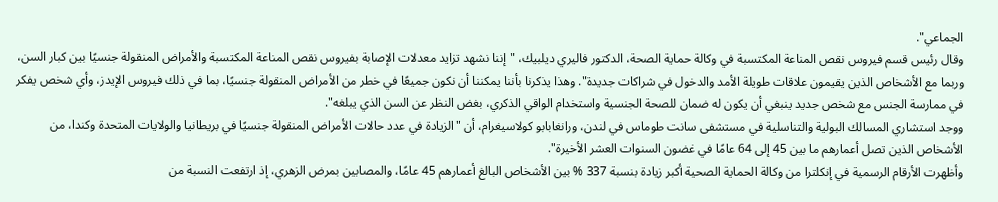الجماعي".
وقال رئيس قسم فيروس نقص المناعة المكتسبة في وكالة حماية الصحة، الدكتور فاليري ديلبيك، "إننا نشهد تزايد معدلات الإصابة بفيروس نقص المناعة المكتسبة والأمراض المنقولة جنسيًا بين كبار السن، وربما مع الأشخاص الذين يقيمون علاقات طويلة الأمد والدخول في شراكات جديدة". وهذا يذكرنا بأننا يمكننا أن نكون جميعًا في خطر من الأمراض المنقولة جنسيًا، بما في ذلك فيروس الإيدز، وأي شخص يفكر في ممارسة الجنس مع شخص جديد ينبغي أن يكون له ضمان للصحة الجنسية واستخدام الواقي الذكري، بغض النظر عن السن الذي يبلغه".
ووجد استشاري المسالك البولية والتناسلية في مستشفى سانت طوماس في لندن، ورانغابابو كولاسيغرام، أن "الزيادة في عدد حالات الأمراض المنقولة جنسيًا في بريطانيا والولايات المتحدة وكندا، من الأشخاص الذين تصل أعمارهم ما بين 45 إلى 64 عامًا في غضون السنوات العشر الأخيرة".
وأظهرت الأرقام الرسمية في إنكلترا من وكالة الحماية الصحية أكبر زيادة بنسبة 337 % بين الأشخاص البالغ أعمارهم 45 عامًا، والمصابين بمرض الزهري، إذ ارتفعت النسبة من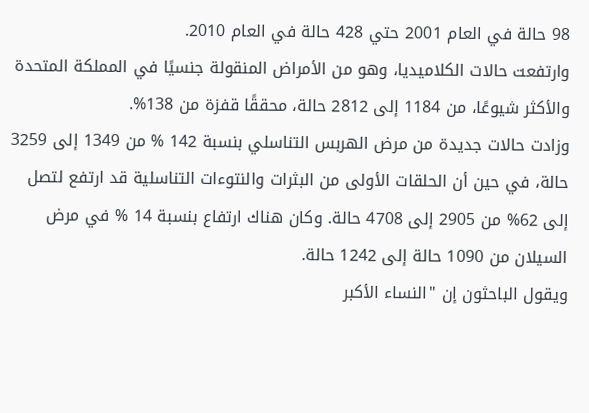98 حالة في العام 2001 حتي 428 حالة في العام 2010.
وارتفعت حالات الكلاميديا، وهو من الأمراض المنقولة جنسيًا في المملكة المتحدة والأكثر شيوعًا، من 1184 إلى 2812 حالة، محققًا قفزة من 138%.
وزادت حالات جديدة من مرض الهربس التناسلي بنسبة 142 % من 1349 إلى 3259 حالة، في حين أن الحلقات الأولى من البثرات والنتوءات التناسلية قد ارتفع لتصل إلى 62% من 2905 إلى 4708 حالة. وكان هناك ارتفاع بنسبة 14 % في مرض السيلان من 1090 حالة إلى 1242 حالة.
ويقول الباحثون إن "النساء الأكبر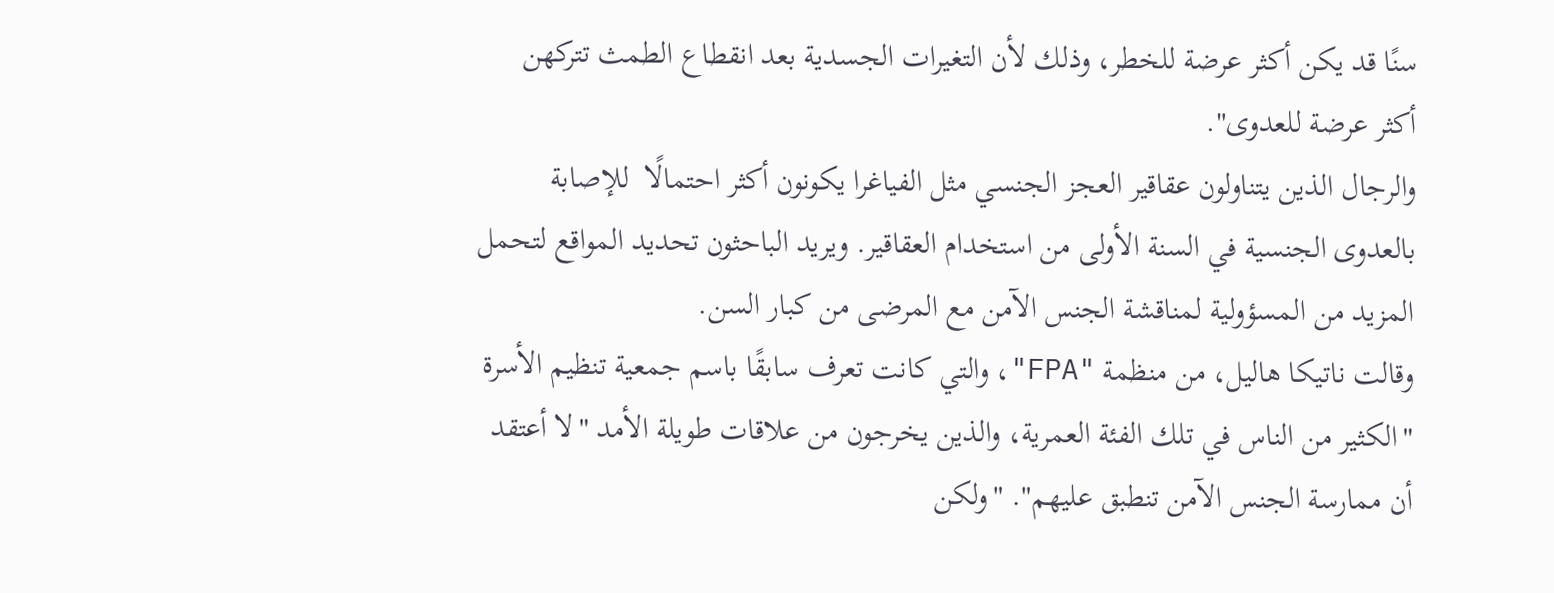سنًا قد يكن أكثر عرضة للخطر، وذلك لأن التغيرات الجسدية بعد انقطاع الطمث تتركهن أكثر عرضة للعدوى".
والرجال الذين يتناولون عقاقير العجز الجنسي مثل الفياغرا يكونون أكثر احتمالًا  للإصابة بالعدوى الجنسية في السنة الأولى من استخدام العقاقير. ويريد الباحثون تحديد المواقع لتحمل المزيد من المسؤولية لمناقشة الجنس الآمن مع المرضى من كبار السن.
وقالت ناتيكا هاليل، من منظمة "FPA"، والتي كانت تعرف سابقًا باسم جمعية تنظيم الأسرة "الكثير من الناس في تلك الفئة العمرية، والذين يخرجون من علاقات طويلة الأمد "لا أعتقد أن ممارسة الجنس الآمن تنطبق عليهم". "ولكن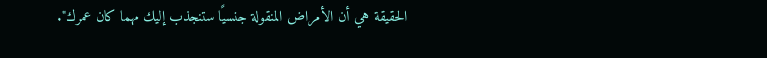الحقيقة هي أن الأمراض المنقولة جنسيًا ستنجذب إليك مهما كان عمرك".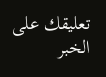تعليقك على الخبر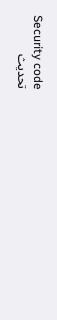Security code
تحديث